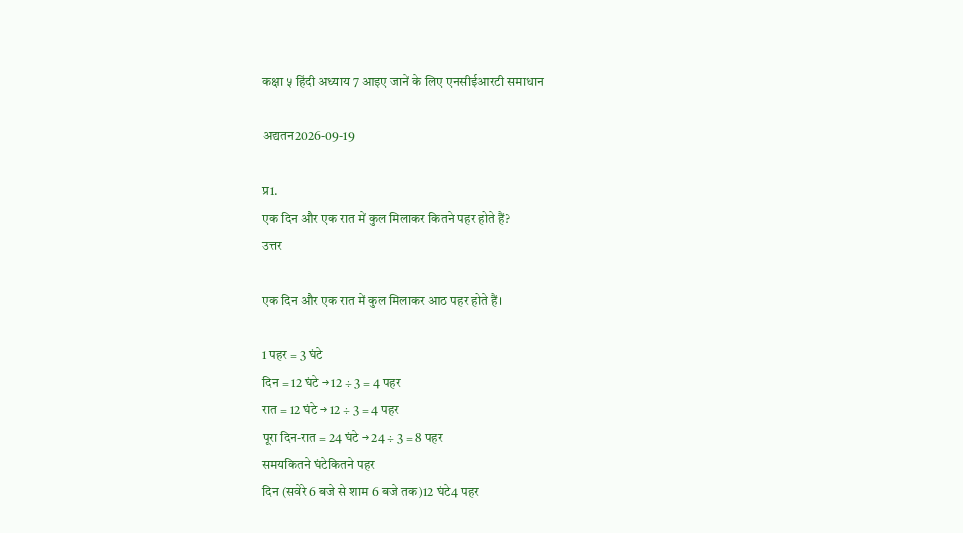कक्षा ५ हिंदी अध्याय 7 आइए जानें के लिए एनसीईआरटी समाधान

अद्यतन2026-09-19

प्र1.
एक दिन और एक रात में कुल मिलाकर कितने पहर होते हैं?
उत्तर

एक दिन और एक रात में कुल मिलाकर आठ पहर होते हैं।

1 पहर = 3 घंटे
दिन = 12 घंटे → 12 ÷ 3 = 4 पहर
रात = 12 घंटे → 12 ÷ 3 = 4 पहर
पूरा दिन-रात = 24 घंटे → 24 ÷ 3 = 8 पहर
समयकितने घंटेकितने पहर
दिन (सवेरे 6 बजे से शाम 6 बजे तक)12 घंटे4 पहर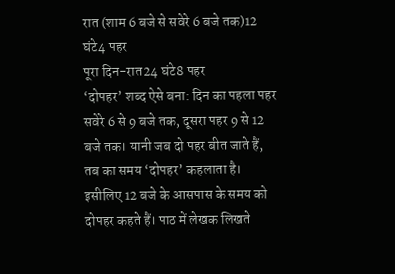रात (शाम 6 बजे से सवेरे 6 बजे तक)12 घंटे4 पहर
पूरा दिन-रात24 घंटे8 पहर
‘दोपहर’ शब्द ऐसे बना: दिन का पहला पहर सवेरे 6 से 9 बजे तक, दूसरा पहर 9 से 12 बजे तक। यानी जब दो पहर बीत जाते हैं, तब का समय ‘दोपहर’ कहलाता है। इसीलिए 12 बजे के आसपास के समय को दोपहर कहते हैं। पाठ में लेखक लिखते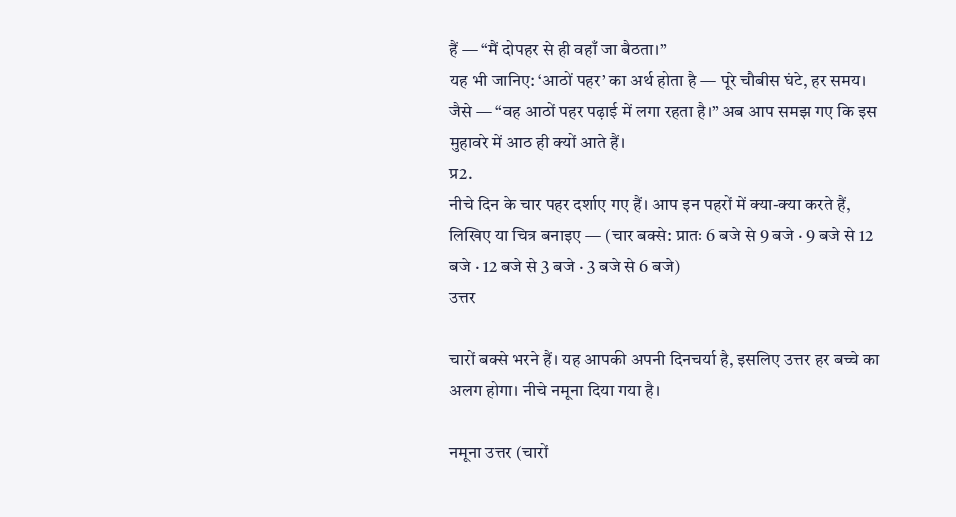हैं — “मैं दोपहर से ही वहाँ जा बैठता।”
यह भी जानिए: ‘आठों पहर’ का अर्थ होता है — पूरे चौबीस घंटे, हर समय। जैसे — “वह आठों पहर पढ़ाई में लगा रहता है।” अब आप समझ गए कि इस मुहावरे में आठ ही क्यों आते हैं।
प्र2.
नीचे दिन के चार पहर दर्शाए गए हैं। आप इन पहरों में क्या-क्या करते हैं, लिखिए या चित्र बनाइए — (चार बक्से: प्रातः 6 बजे से 9 बजे · 9 बजे से 12 बजे · 12 बजे से 3 बजे · 3 बजे से 6 बजे)
उत्तर

चारों बक्से भरने हैं। यह आपकी अपनी दिनचर्या है, इसलिए उत्तर हर बच्चे का अलग होगा। नीचे नमूना दिया गया है।

नमूना उत्तर (चारों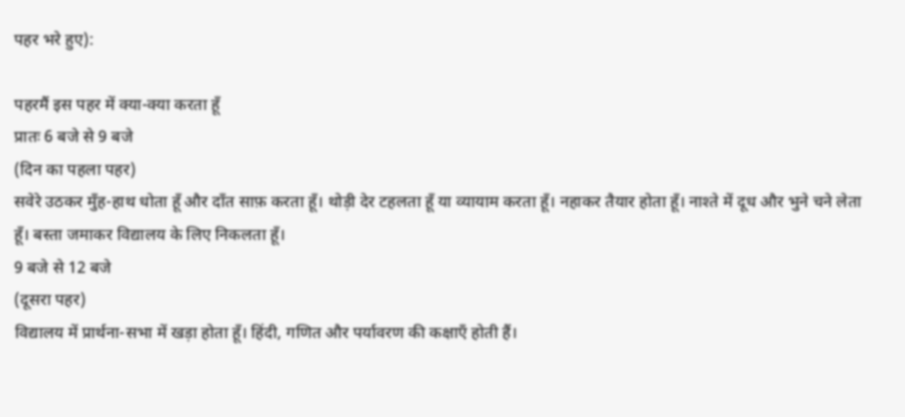पहर भरे हुए):

पहरमैं इस पहर में क्या-क्या करता हूँ
प्रातः 6 बजे से 9 बजे
(दिन का पहला पहर)
सवेरे उठकर मुँह-हाथ धोता हूँ और दाँत साफ़ करता हूँ। थोड़ी देर टहलता हूँ या व्यायाम करता हूँ। नहाकर तैयार होता हूँ। नाश्ते में दूध और भुने चने लेता हूँ। बस्ता जमाकर विद्यालय के लिए निकलता हूँ।
9 बजे से 12 बजे
(दूसरा पहर)
विद्यालय में प्रार्थना-सभा में खड़ा होता हूँ। हिंदी, गणित और पर्यावरण की कक्षाएँ होती हैं।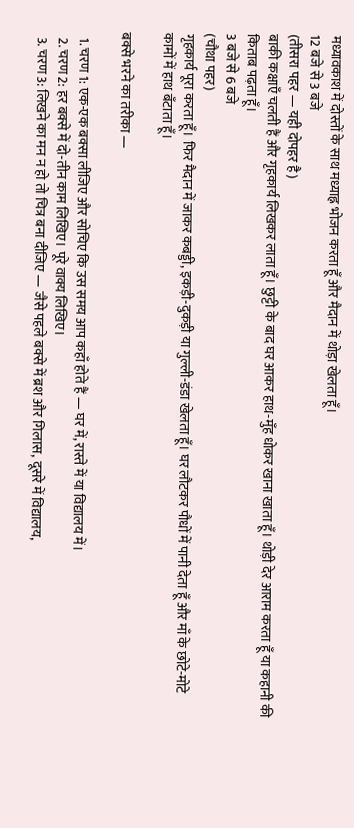मध्यावकाश में दोस्तों के साथ मध्याह्न भोजन करता हूँ और मैदान में थोड़ा खेलता हूँ।
12 बजे से 3 बजे
(तीसरा पहर — यही दोपहर है)
बाकी कक्षाएँ चलती हैं और गृहकार्य लिखकर लाता हूँ। छुट्टी के बाद घर आकर हाथ-मुँह धोकर खाना खाता हूँ। थोड़ी देर आराम करता हूँ या कहानी की किताब पढ़ता हूँ।
3 बजे से 6 बजे
(चौथा पहर)
गृहकार्य पूरा करता हूँ। फिर मैदान में जाकर कबड्डी, इकड़ी-दुकड़ी या गुल्ली-डंडा खेलता हूँ। घर लौटकर पौधों में पानी देता हूँ और माँ के छोटे-मोटे कामों में हाथ बँटाता हूँ।

बक्से भरने का तरीका —

  1. चरण 1: एक-एक बक्सा लीजिए और सोचिए कि उस समय आप कहाँ होते हैं — घर में, रास्ते में या विद्यालय में।
  2. चरण 2: हर बक्से में दो-तीन काम लिखिए। पूरे वाक्य लिखिए।
  3. चरण 3: लिखने का मन न हो तो चित्र बना दीजिए — जैसे पहले बक्से में ब्रश और गिलास, दूसरे में विद्यालय,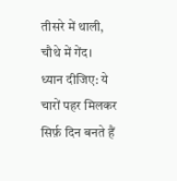तीसरे में थाली, चौथे में गेंद।
ध्यान दीजिए: ये चारों पहर मिलकर सिर्फ़ दिन बनते हैं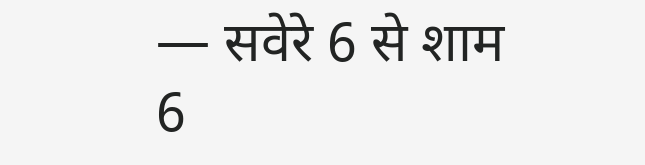— सवेरे 6 से शाम 6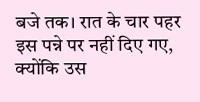बजे तक। रात के चार पहर इस पन्ने पर नहीं दिए गए, क्योंकि उस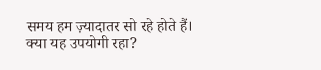समय हम ज़्यादातर सो रहे होते हैं।
क्या यह उपयोगी रहा?